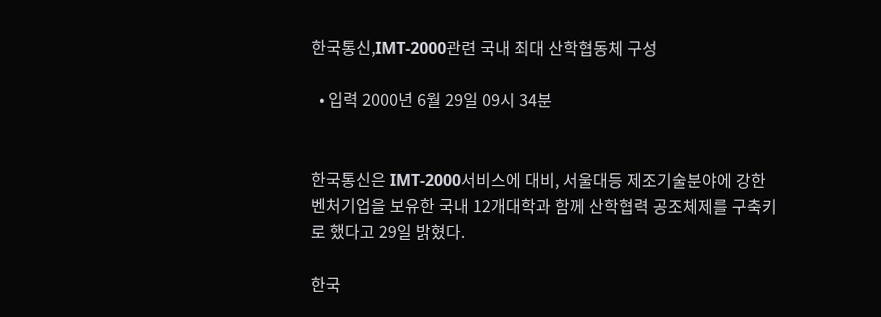한국통신,IMT-2000관련 국내 최대 산학협동체 구성

  • 입력 2000년 6월 29일 09시 34분


한국통신은 IMT-2000서비스에 대비, 서울대등 제조기술분야에 강한 벤처기업을 보유한 국내 12개대학과 함께 산학협력 공조체제를 구축키로 했다고 29일 밝혔다.

한국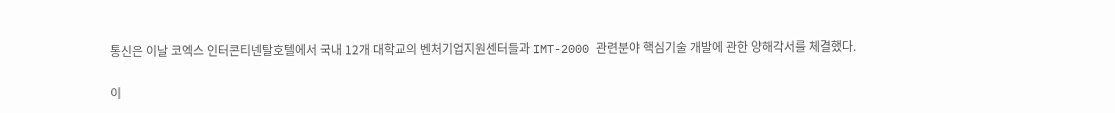통신은 이날 코엑스 인터콘티넨탈호텔에서 국내 12개 대학교의 벤처기업지원센터들과 IMT-2000 관련분야 핵심기술 개발에 관한 양해각서를 체결했다.

이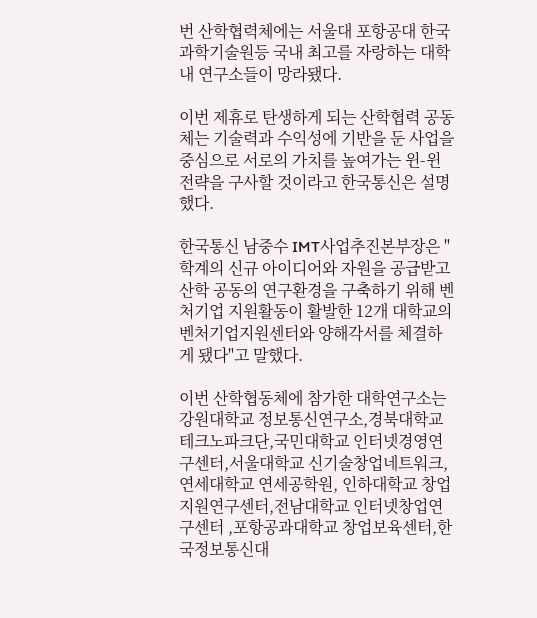번 산학협력체에는 서울대 포항공대 한국과학기술원등 국내 최고를 자랑하는 대학내 연구소들이 망라됐다.

이번 제휴로 탄생하게 되는 산학협력 공동체는 기술력과 수익성에 기반을 둔 사업을 중심으로 서로의 가치를 높여가는 윈-윈 전략을 구사할 것이라고 한국통신은 설명했다.

한국통신 남중수 IMT사업추진본부장은 "학계의 신규 아이디어와 자원을 공급받고 산학 공동의 연구환경을 구축하기 위해 벤처기업 지원활동이 활발한 12개 대학교의 벤처기업지원센터와 양해각서를 체결하게 됐다"고 말했다.

이번 산학협동체에 참가한 대학연구소는 강원대학교 정보통신연구소,경북대학교 테크노파크단,국민대학교 인터넷경영연구센터,서울대학교 신기술창업네트워크,연세대학교 연세공학원, 인하대학교 창업지원연구센터,전남대학교 인터넷창업연구센터 ,포항공과대학교 창업보육센터,한국정보통신대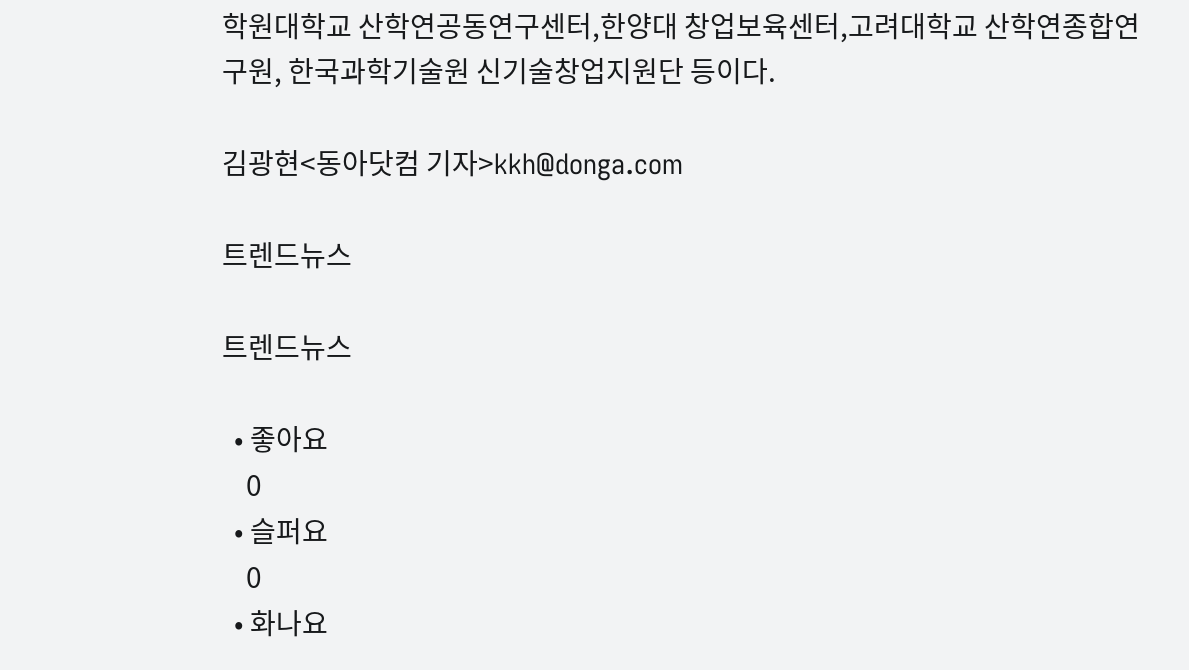학원대학교 산학연공동연구센터,한양대 창업보육센터,고려대학교 산학연종합연구원, 한국과학기술원 신기술창업지원단 등이다.

김광현<동아닷컴 기자>kkh@donga.com

트렌드뉴스

트렌드뉴스

  • 좋아요
    0
  • 슬퍼요
    0
  • 화나요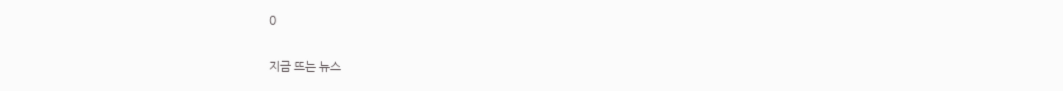0

지금 뜨는 뉴스